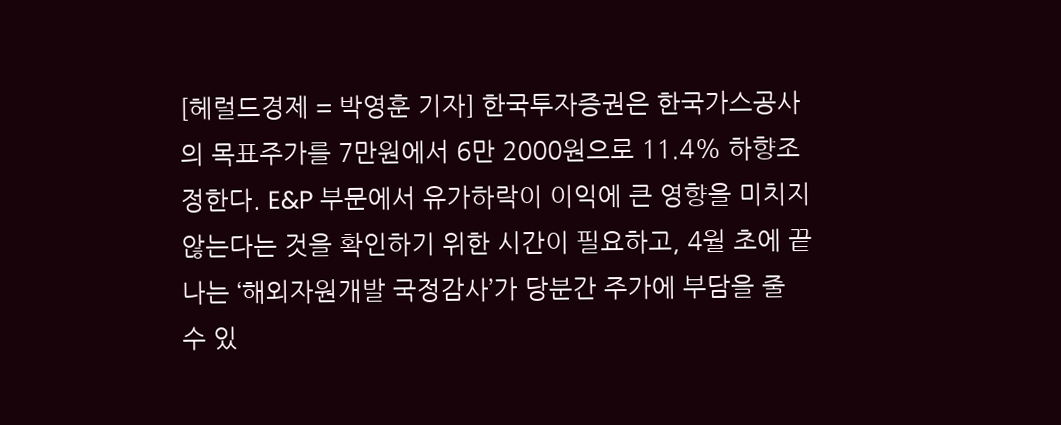[헤럴드경제 = 박영훈 기자] 한국투자증권은 한국가스공사의 목표주가를 7만원에서 6만 2000원으로 11.4% 하향조정한다. E&P 부문에서 유가하락이 이익에 큰 영향을 미치지 않는다는 것을 확인하기 위한 시간이 필요하고, 4월 초에 끝나는 ‘해외자원개발 국정감사’가 당분간 주가에 부담을 줄 수 있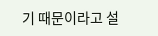기 때문이라고 설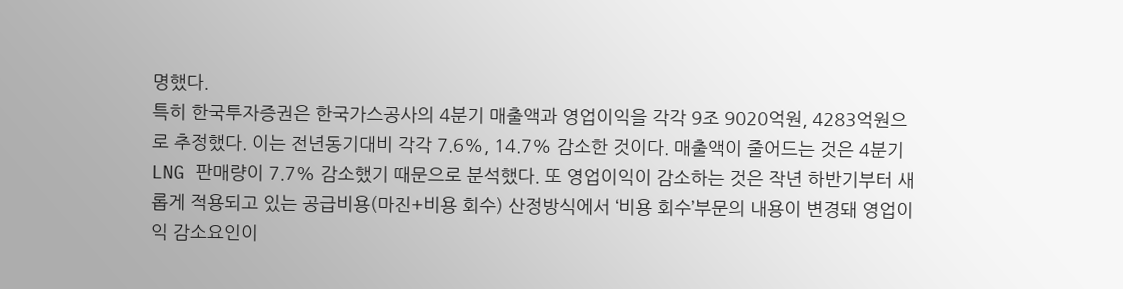명했다.
특히 한국투자증권은 한국가스공사의 4분기 매출액과 영업이익을 각각 9조 9020억원, 4283억원으로 추정했다. 이는 전년동기대비 각각 7.6%, 14.7% 감소한 것이다. 매출액이 줄어드는 것은 4분기 LNG 판매량이 7.7% 감소했기 때문으로 분석했다. 또 영업이익이 감소하는 것은 작년 하반기부터 새롭게 적용되고 있는 공급비용(마진+비용 회수) 산정방식에서 ‘비용 회수’부문의 내용이 변경돼 영업이익 감소요인이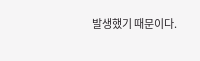발생했기 때문이다.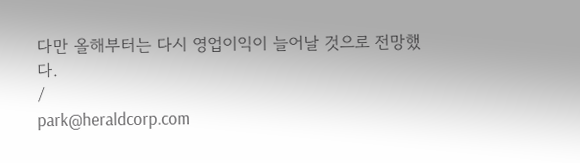다만 올해부터는 다시 영업이익이 늘어날 것으로 전망했다.
/
park@heraldcorp.com